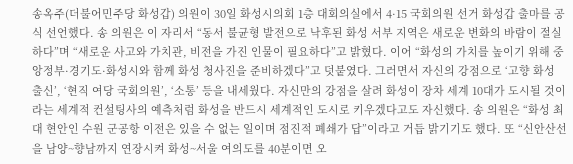송옥주(더불어민주당 화성갑) 의원이 30일 화성시의회 1층 대회의실에서 4·15 국회의원 선거 화성갑 출마를 공식 선언했다. 송 의원은 이 자리서 “동서 불균형 발전으로 낙후된 화성 서부 지역은 새로운 변화의 바람이 절실하다”며 “새로운 사고와 가치관, 비전을 가진 인물이 필요하다”고 밝혔다. 이어 “화성의 가치를 높이기 위해 중앙정부·경기도·화성시와 함께 화성 청사진을 준비하겠다”고 덧붙였다. 그러면서 자신의 강점으로 ‘고향 화성 출신’, ‘현직 여당 국회의원’, ‘소통’ 등을 내세웠다. 자신만의 강점을 살려 화성이 장차 세계 10대가 도시될 것이라는 세계적 컨설팅사의 예측처럼 화성을 반드시 세계적인 도시로 키우겠다고도 자신했다. 송 의원은 “화성 최대 현안인 수원 군공항 이전은 있을 수 없는 일이며 점진적 폐쇄가 답”이라고 거듭 밝기기도 했다. 또 “신안산선을 남양~향남까지 연장시켜 화성~서울 여의도를 40분이면 오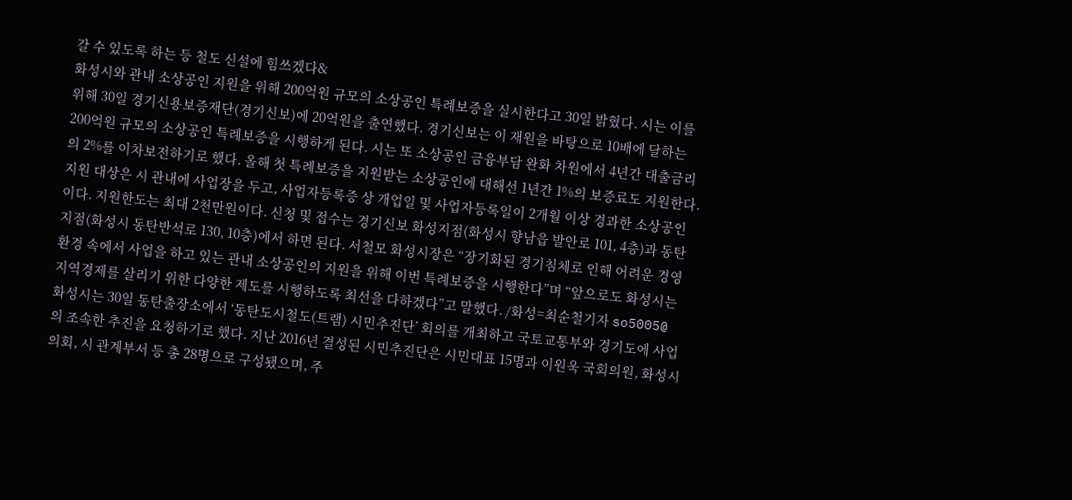갈 수 있도록 하는 등 철도 신설에 힘쓰겠다&
화성시와 관내 소상공인 지원을 위해 200억원 규모의 소상공인 특례보증을 실시한다고 30일 밝혔다. 시는 이를 위해 30일 경기신용보증재단(경기신보)에 20억원을 출연했다. 경기신보는 이 재원을 바탕으로 10배에 달하는 200억원 규모의 소상공인 특례보증을 시행하게 된다. 시는 또 소상공인 금융부담 완화 차원에서 4년간 대출금리의 2%를 이차보전하기로 했다. 올해 첫 특례보증을 지원받는 소상공인에 대해선 1년간 1%의 보증료도 지원한다. 지원 대상은 시 관내에 사업장을 두고, 사업자등록증 상 개업일 및 사업자등록일이 2개월 이상 경과한 소상공인이다. 지원한도는 최대 2천만원이다. 신청 및 접수는 경기신보 화성지점(화성시 향남읍 발안로 101, 4층)과 동탄지점(화성시 동탄반석로 130, 10층)에서 하면 된다. 서철모 화성시장은 “장기화된 경기침체로 인해 어려운 경영환경 속에서 사업을 하고 있는 관내 소상공인의 지원을 위해 이번 특례보증을 시행한다”며 “앞으로도 화성시는 지역경제를 살리기 위한 다양한 제도를 시행하도록 최선을 다하겠다”고 말했다. /화성=최순철기자 so5005@
화성시는 30일 동탄출장소에서 ‘동탄도시철도(트램) 시민추진단’ 회의를 개최하고 국토교통부와 경기도에 사업의 조속한 추진을 요청하기로 했다. 지난 2016년 결성된 시민추진단은 시민대표 15명과 이원욱 국회의원, 화성시의회, 시 관계부서 등 총 28명으로 구성됐으며, 주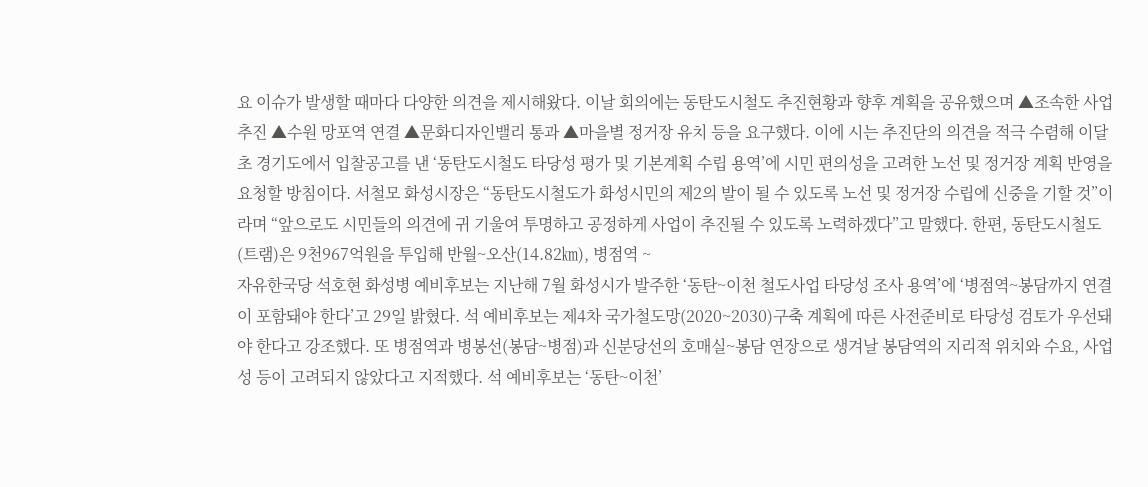요 이슈가 발생할 때마다 다양한 의견을 제시해왔다. 이날 회의에는 동탄도시철도 추진현황과 향후 계획을 공유했으며 ▲조속한 사업 추진 ▲수원 망포역 연결 ▲문화디자인밸리 통과 ▲마을별 정거장 유치 등을 요구했다. 이에 시는 추진단의 의견을 적극 수렴해 이달 초 경기도에서 입찰공고를 낸 ‘동탄도시철도 타당성 평가 및 기본계획 수립 용역’에 시민 편의성을 고려한 노선 및 정거장 계획 반영을 요청할 방침이다. 서철모 화성시장은 “동탄도시철도가 화성시민의 제2의 발이 될 수 있도록 노선 및 정거장 수립에 신중을 기할 것”이라며 “앞으로도 시민들의 의견에 귀 기울여 투명하고 공정하게 사업이 추진될 수 있도록 노력하겠다”고 말했다. 한편, 동탄도시철도(트램)은 9천967억원을 투입해 반월~오산(14.82㎞), 병점역 ~
자유한국당 석호현 화성병 예비후보는 지난해 7월 화성시가 발주한 ‘동탄~이천 철도사업 타당성 조사 용역’에 ‘병점역~봉담까지 연결이 포함돼야 한다’고 29일 밝혔다. 석 예비후보는 제4차 국가철도망(2020~2030)구축 계획에 따른 사전준비로 타당성 검토가 우선돼야 한다고 강조했다. 또 병점역과 병봉선(봉담~병점)과 신분당선의 호매실~봉담 연장으로 생겨날 봉담역의 지리적 위치와 수요, 사업성 등이 고려되지 않았다고 지적했다. 석 예비후보는 ‘동탄~이천’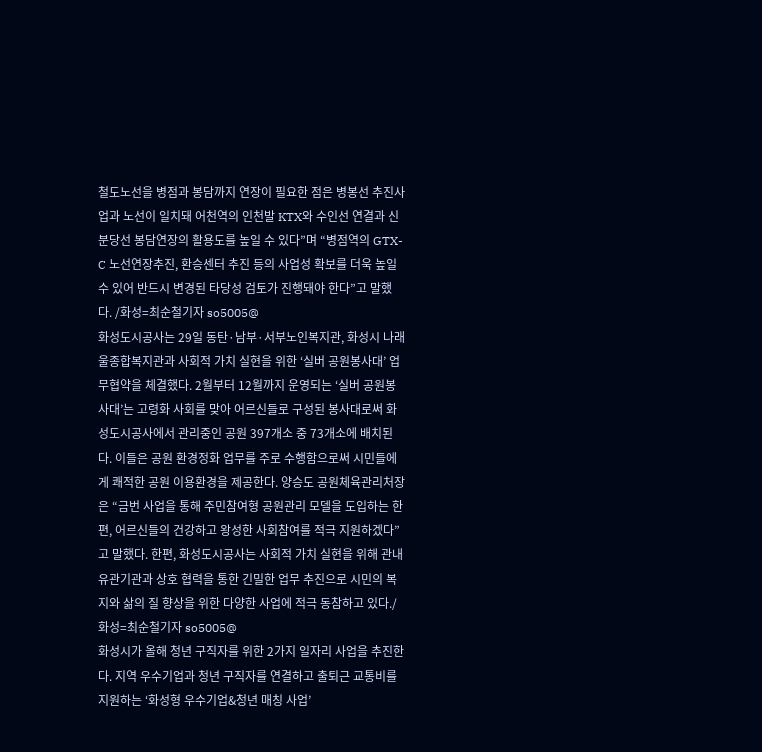철도노선을 병점과 봉담까지 연장이 필요한 점은 병봉선 추진사업과 노선이 일치돼 어천역의 인천발 KTX와 수인선 연결과 신분당선 봉담연장의 활용도를 높일 수 있다”며 “병점역의 GTX-C 노선연장추진, 환승센터 추진 등의 사업성 확보를 더욱 높일 수 있어 반드시 변경된 타당성 검토가 진행돼야 한다”고 말했다. /화성=최순철기자 so5005@
화성도시공사는 29일 동탄·남부·서부노인복지관, 화성시 나래울종합복지관과 사회적 가치 실현을 위한 ‘실버 공원봉사대’ 업무협약을 체결했다. 2월부터 12월까지 운영되는 ‘실버 공원봉사대’는 고령화 사회를 맞아 어르신들로 구성된 봉사대로써 화성도시공사에서 관리중인 공원 397개소 중 73개소에 배치된다. 이들은 공원 환경정화 업무를 주로 수행함으로써 시민들에게 쾌적한 공원 이용환경을 제공한다. 양승도 공원체육관리처장은 “금번 사업을 통해 주민참여형 공원관리 모델을 도입하는 한편, 어르신들의 건강하고 왕성한 사회참여를 적극 지원하겠다”고 말했다. 한편, 화성도시공사는 사회적 가치 실현을 위해 관내 유관기관과 상호 협력을 통한 긴밀한 업무 추진으로 시민의 복지와 삶의 질 향상을 위한 다양한 사업에 적극 동참하고 있다./화성=최순철기자 so5005@
화성시가 올해 청년 구직자를 위한 2가지 일자리 사업을 추진한다. 지역 우수기업과 청년 구직자를 연결하고 출퇴근 교통비를 지원하는 ‘화성형 우수기업&청년 매칭 사업’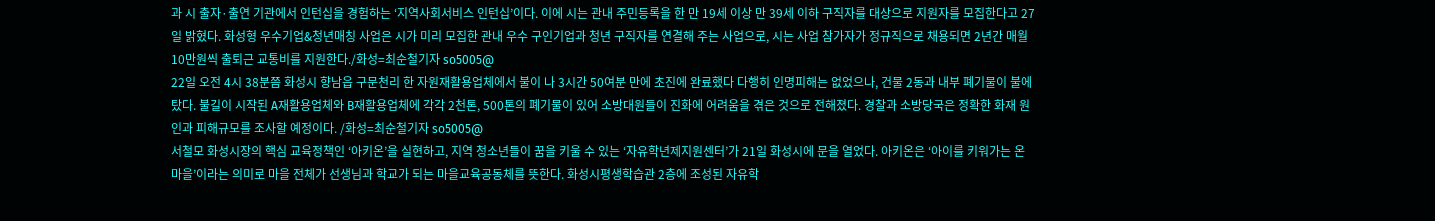과 시 출자·출연 기관에서 인턴십을 경험하는 ‘지역사회서비스 인턴십’이다. 이에 시는 관내 주민등록을 한 만 19세 이상 만 39세 이하 구직자를 대상으로 지원자를 모집한다고 27일 밝혔다. 화성형 우수기업&청년매칭 사업은 시가 미리 모집한 관내 우수 구인기업과 청년 구직자를 연결해 주는 사업으로, 시는 사업 참가자가 정규직으로 채용되면 2년간 매월 10만원씩 출퇴근 교통비를 지원한다./화성=최순철기자 so5005@
22일 오전 4시 38분쯤 화성시 향남읍 구문천리 한 자원재활용업체에서 불이 나 3시간 50여분 만에 초진에 완료했다 다행히 인명피해는 없었으나, 건물 2동과 내부 폐기물이 불에 탔다. 불길이 시작된 A재활용업체와 B재활용업체에 각각 2천톤, 500톤의 폐기물이 있어 소방대원들이 진화에 어려움을 겪은 것으로 전해졌다. 경찰과 소방당국은 정확한 화재 원인과 피해규모를 조사할 예정이다. /화성=최순철기자 so5005@
서철모 화성시장의 핵심 교육정책인 ‘아키온’을 실현하고, 지역 청소년들이 꿈을 키울 수 있는 ‘자유학년제지원센터’가 21일 화성시에 문을 열었다. 아키온은 ‘아이를 키워가는 온 마을’이라는 의미로 마을 전체가 선생님과 학교가 되는 마을교육공동체를 뜻한다. 화성시평생학습관 2층에 조성된 자유학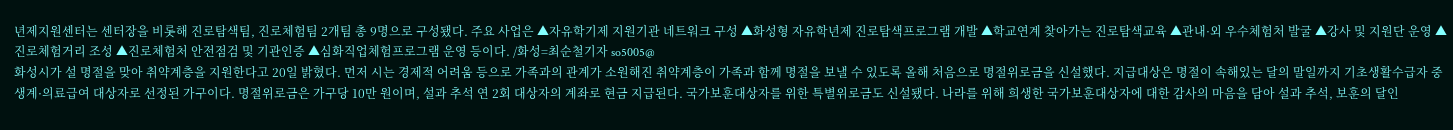년제지원센터는 센터장을 비롯해 진로탐색팀, 진로체험팀 2개팀 총 9명으로 구성됐다. 주요 사업은 ▲자유학기제 지원기관 네트워크 구성 ▲화성형 자유학년제 진로탐색프로그램 개발 ▲학교연계 찾아가는 진로탐색교육 ▲관내·외 우수체험처 발굴 ▲강사 및 지원단 운영 ▲진로체험거리 조성 ▲진로체험처 안전점검 및 기관인증 ▲심화직업체험프로그램 운영 등이다. /화성=최순철기자 so5005@
화성시가 설 명절을 맞아 취약계층을 지원한다고 20일 밝혔다. 먼저 시는 경제적 어려움 등으로 가족과의 관계가 소원해진 취약계층이 가족과 함께 명절을 보낼 수 있도록 올해 처음으로 명절위로금을 신설했다. 지급대상은 명절이 속해있는 달의 말일까지 기초생활수급자 중 생계·의료급여 대상자로 선정된 가구이다. 명절위로금은 가구당 10만 원이며, 설과 추석 연 2회 대상자의 계좌로 현금 지급된다. 국가보훈대상자를 위한 특별위로금도 신설됐다. 나라를 위해 희생한 국가보훈대상자에 대한 감사의 마음을 담아 설과 추석, 보훈의 달인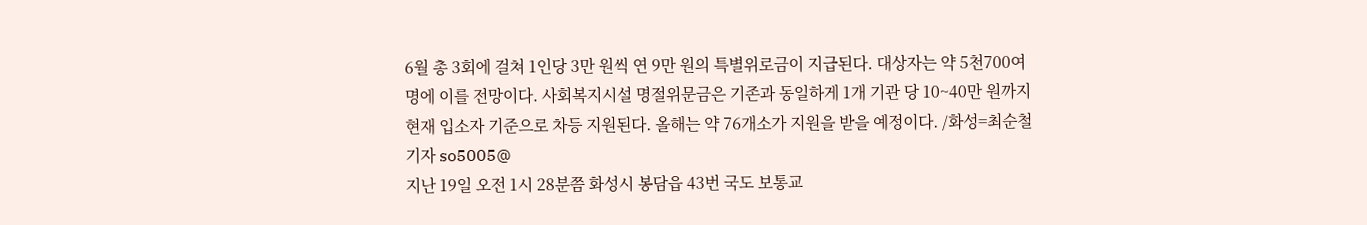6월 총 3회에 걸쳐 1인당 3만 원씩 연 9만 원의 특별위로금이 지급된다. 대상자는 약 5천700여 명에 이를 전망이다. 사회복지시설 명절위문금은 기존과 동일하게 1개 기관 당 10~40만 원까지 현재 입소자 기준으로 차등 지원된다. 올해는 약 76개소가 지원을 받을 예정이다. /화성=최순철기자 so5005@
지난 19일 오전 1시 28분쯤 화성시 봉담읍 43번 국도 보통교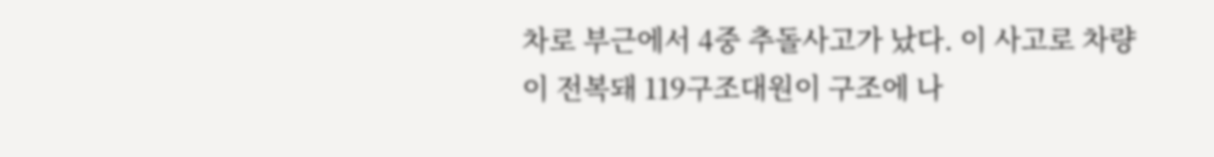차로 부근에서 4중 추돌사고가 났다. 이 사고로 차량이 전복돼 119구조대원이 구조에 나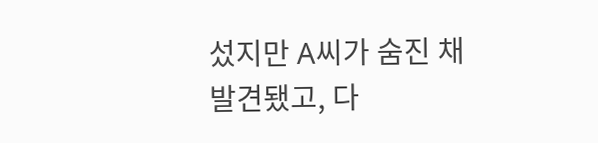섰지만 A씨가 숨진 채 발견됐고, 다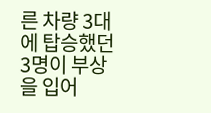른 차량 3대에 탑승했던 3명이 부상을 입어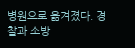병원으로 옮겨졌다. 경찰과 소방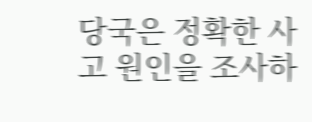당국은 정확한 사고 원인을 조사하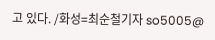고 있다. /화성=최순철기자 so5005@